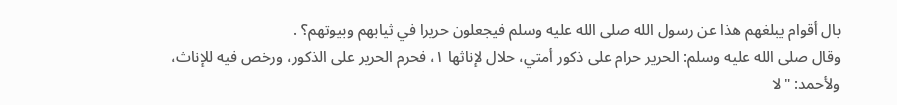بال أقوام يبلغهم هذا عن رسول الله صلى الله عليه وسلم فيجعلون حريرا في ثيابهم وبيوتهم؟ .
وقال صلى الله عليه وسلم: الحرير حرام على ذكور أمتي، حلال لإناثها ١، فحرم الحرير على الذكور، ورخص فيه للإناث، ولأحمد: "لا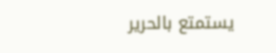يستمتع بالحرير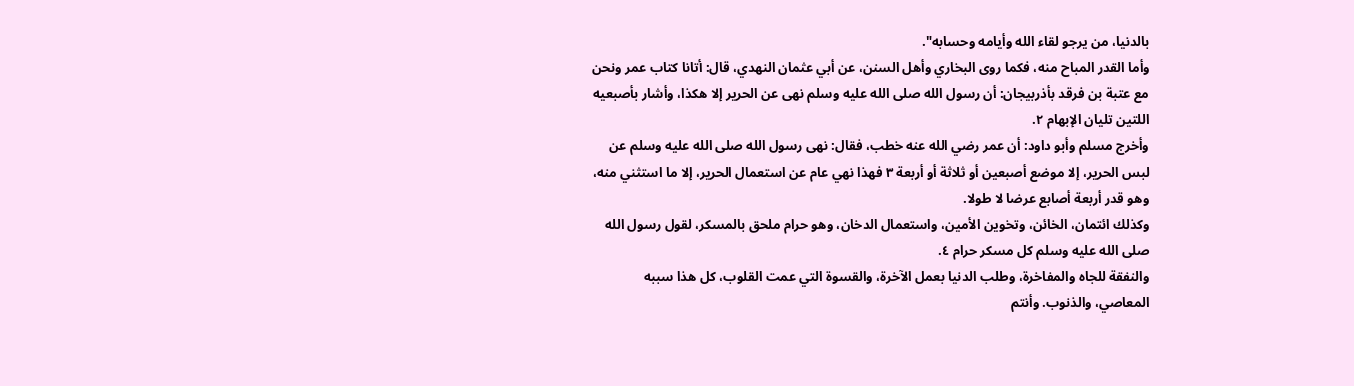بالدنيا، من يرجو لقاء الله وأيامه وحسابه".
وأما القدر المباح منه، فكما روى البخاري وأهل السنن، عن أبي عثمان النهدي، قال: أتانا كتاب عمر ونحن مع عتبة بن فرقد بأذربيجان: أن رسول الله صلى الله عليه وسلم نهى عن الحرير إلا هكذا، وأشار بأصبعيه اللتين تليان الإبهام ٢.
وأخرج مسلم وأبو داود: أن عمر رضي الله عنه خطب، فقال: نهى رسول الله صلى الله عليه وسلم عن لبس الحرير، إلا موضع أصبعين أو ثلاثة أو أربعة ٣ فهذا نهي عام عن استعمال الحرير، إلا ما استثني منه، وهو قدر أربعة أصابع عرضا لا طولا.
وكذلك ائتمان، الخائن، وتخوين الأمين، واستعمال الدخان، وهو حرام ملحق بالمسكر، لقول رسول الله صلى الله عليه وسلم كل مسكر حرام ٤.
والنفقة للجاه والمفاخرة، وطلب الدنيا بعمل الآخرة، والقسوة التي عمت القلوب، كل هذا سببه المعاصي، والذنوب. وأنتم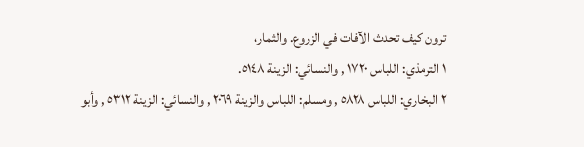ترون كيف تحدث الآفات في الزروع. والثمار،
١ الترمذي: اللباس ١٧٢٠ , والنسائي: الزينة ٥١٤٨.
٢ البخاري: اللباس ٥٨٢٨ , ومسلم: اللباس والزينة ٢٠٦٩ , والنسائي: الزينة ٥٣١٢ , وأبو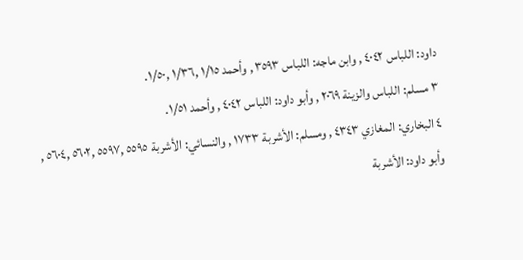داود: اللباس ٤٠٤٢ , وابن ماجه: اللباس ٣٥٩٣ , وأحمد ١/١٥ ,١/٣٦ ,١/٥٠.
٣ مسلم: اللباس والزينة ٢٠٦٩ , وأبو داود: اللباس ٤٠٤٢ , وأحمد ١/٥١.
٤ البخاري: المغازي ٤٣٤٣ , ومسلم: الأشربة ١٧٣٣ , والنسائي: الأشربة ٥٥٩٥ ,٥٥٩٧ ,٥٦٠٢ ,٥٦٠٤ , وأبو داود: الأشربة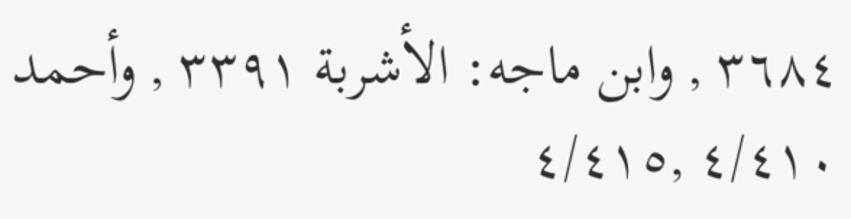٣٦٨٤ , وابن ماجه: الأشربة ٣٣٩١ , وأحمد ٤/٤١٠ ,٤/٤١٥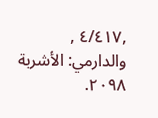,٤/٤١٧ , والدارمي: الأشربة ٢٠٩٨.